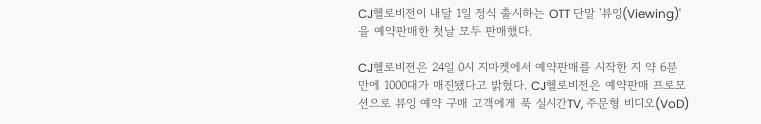CJ헬로비전이 내달 1일 정식 출시하는 OTT 단말 '뷰잉(Viewing)'을 예약판매한 첫날 모두 판매했다.

CJ헬로비전은 24일 0시 지마켓에서 예약판매를 시작한 지 약 6분 만에 1000대가 매진됐다고 밝혔다. CJ헬로비전은 예약판매 프로모션으로 뷰잉 예약 구매 고객에게 푹 실시간TV, 주문형 비디오(VoD)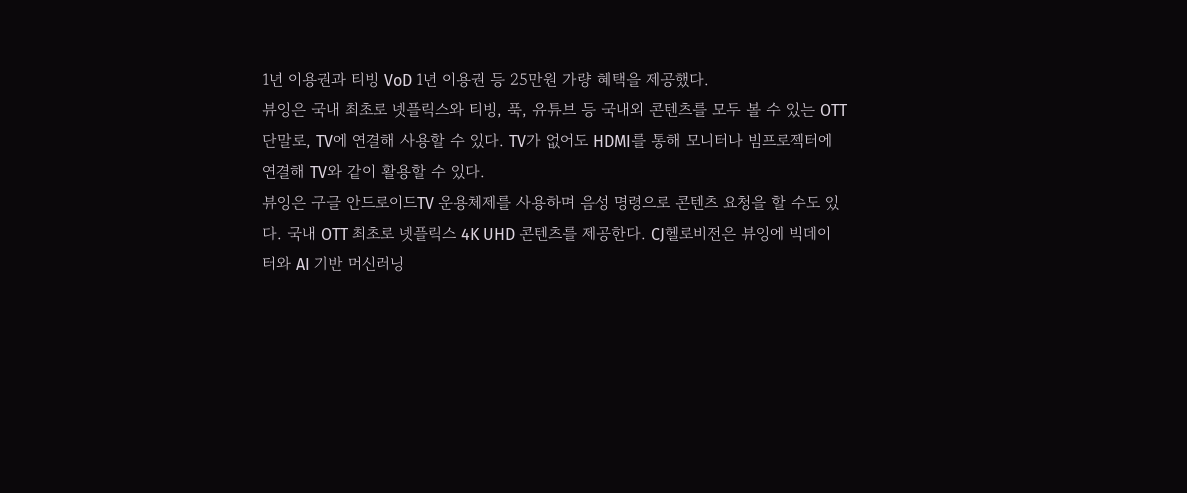1년 이용권과 티빙 VoD 1년 이용권 등 25만원 가량 혜택을 제공했다.
뷰잉은 국내 최초로 넷플릭스와 티빙, 푹, 유튜브 등 국내외 콘텐츠를 모두 볼 수 있는 OTT 단말로, TV에 연결해 사용할 수 있다. TV가 없어도 HDMI를 통해 모니터나 빔프로젝터에 연결해 TV와 같이 활용할 수 있다.
뷰잉은 구글 안드로이드TV 운용체제를 사용하며 음성 명령으로 콘텐츠 요청을 할 수도 있다. 국내 OTT 최초로 넷플릭스 4K UHD 콘텐츠를 제공한다. CJ헬로비전은 뷰잉에 빅데이터와 AI 기반 머신러닝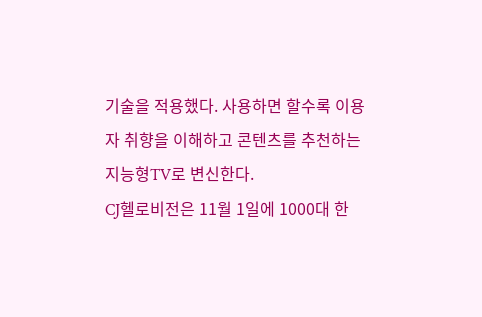기술을 적용했다. 사용하면 할수록 이용자 취향을 이해하고 콘텐츠를 추천하는 지능형TV로 변신한다.
CJ헬로비전은 11월 1일에 1000대 한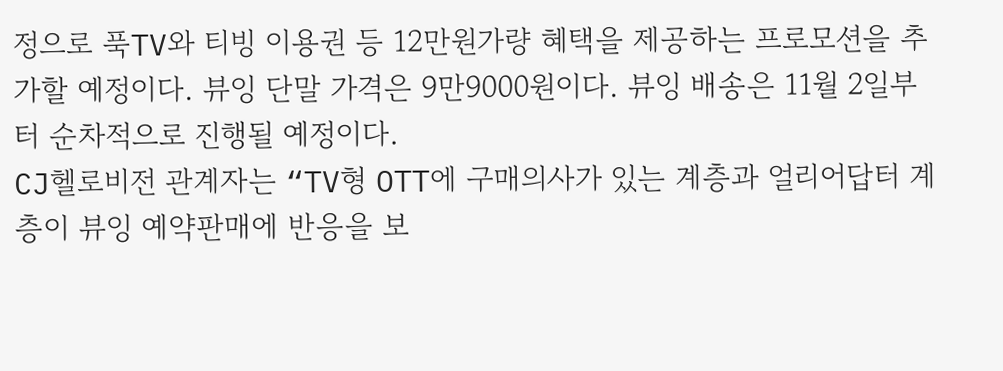정으로 푹TV와 티빙 이용권 등 12만원가량 혜택을 제공하는 프로모션을 추가할 예정이다. 뷰잉 단말 가격은 9만9000원이다. 뷰잉 배송은 11월 2일부터 순차적으로 진행될 예정이다.
CJ헬로비전 관계자는 “TV형 OTT에 구매의사가 있는 계층과 얼리어답터 계층이 뷰잉 예약판매에 반응을 보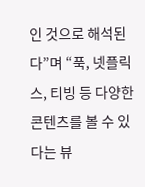인 것으로 해석된다”며 “푹, 넷플릭스, 티빙 등 다양한 콘텐츠를 볼 수 있다는 뷰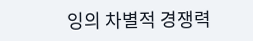잉의 차별적 경쟁력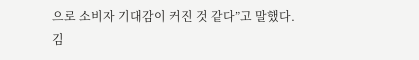으로 소비자 기대감이 커진 것 같다”고 말했다.
김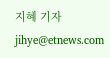지혜 기자 jihye@etnews.com